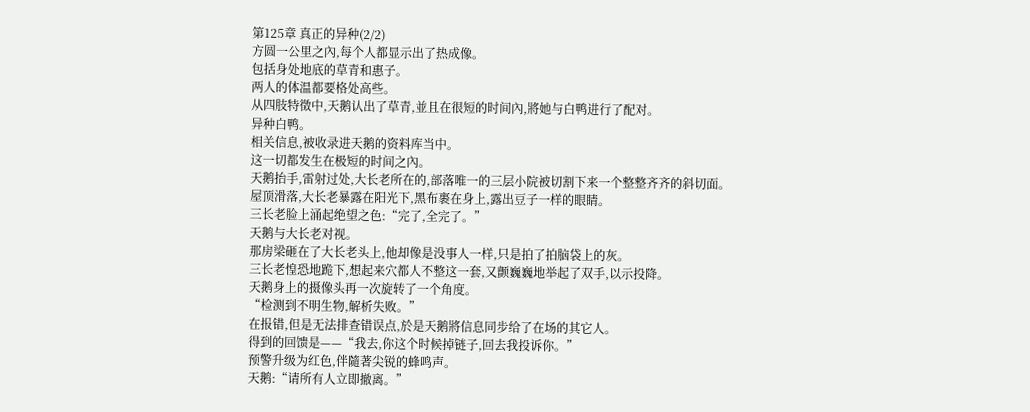第125章 真正的异种(2/2)
方圆一公里之內,每个人都显示出了热成像。
包括身处地底的草青和惠子。
两人的体温都要格处高些。
从四肢特徵中,天鹅认出了草青,並且在很短的时间內,將她与白鸭进行了配对。
异种白鸭。
相关信息,被收录进天鹅的资料库当中。
这一切都发生在极短的时间之內。
天鹅抬手,雷射过处,大长老所在的,部落唯一的三层小院被切割下来一个整整齐齐的斜切面。
屋顶滑落,大长老暴露在阳光下,黑布裹在身上,露出豆子一样的眼睛。
三长老脸上涌起绝望之色:“完了,全完了。”
天鹅与大长老对视。
那房梁砸在了大长老头上,他却像是没事人一样,只是拍了拍脑袋上的灰。
三长老惶恐地跪下,想起来穴都人不整这一套,又颤巍巍地举起了双手,以示投降。
天鹅身上的摄像头再一次旋转了一个角度。
“检测到不明生物,解析失败。”
在报错,但是无法排查错误点,於是天鹅將信息同步给了在场的其它人。
得到的回馈是——“我去,你这个时候掉链子,回去我投诉你。”
预警升级为红色,伴隨著尖锐的蜂鸣声。
天鹅:“请所有人立即撤离。”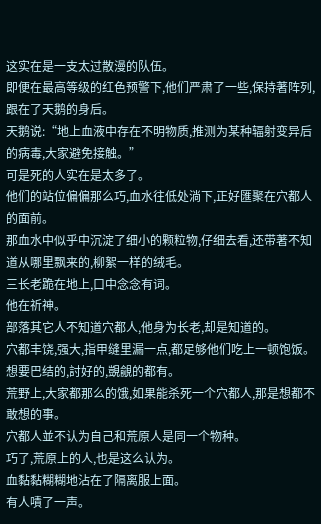这实在是一支太过散漫的队伍。
即便在最高等级的红色预警下,他们严肃了一些,保持著阵列,跟在了天鹅的身后。
天鹅说:“地上血液中存在不明物质,推测为某种辐射变异后的病毒,大家避免接触。”
可是死的人实在是太多了。
他们的站位偏偏那么巧,血水往低处淌下,正好匯聚在穴都人的面前。
那血水中似乎中沉淀了细小的颗粒物,仔细去看,还带著不知道从哪里飘来的,柳絮一样的绒毛。
三长老跪在地上,口中念念有词。
他在祈神。
部落其它人不知道穴都人,他身为长老,却是知道的。
穴都丰饶,强大,指甲缝里漏一点,都足够他们吃上一顿饱饭。
想要巴结的,討好的,覬覦的都有。
荒野上,大家都那么的饿,如果能杀死一个穴都人,那是想都不敢想的事。
穴都人並不认为自己和荒原人是同一个物种。
巧了,荒原上的人,也是这么认为。
血黏黏糊糊地沾在了隔离服上面。
有人嘖了一声。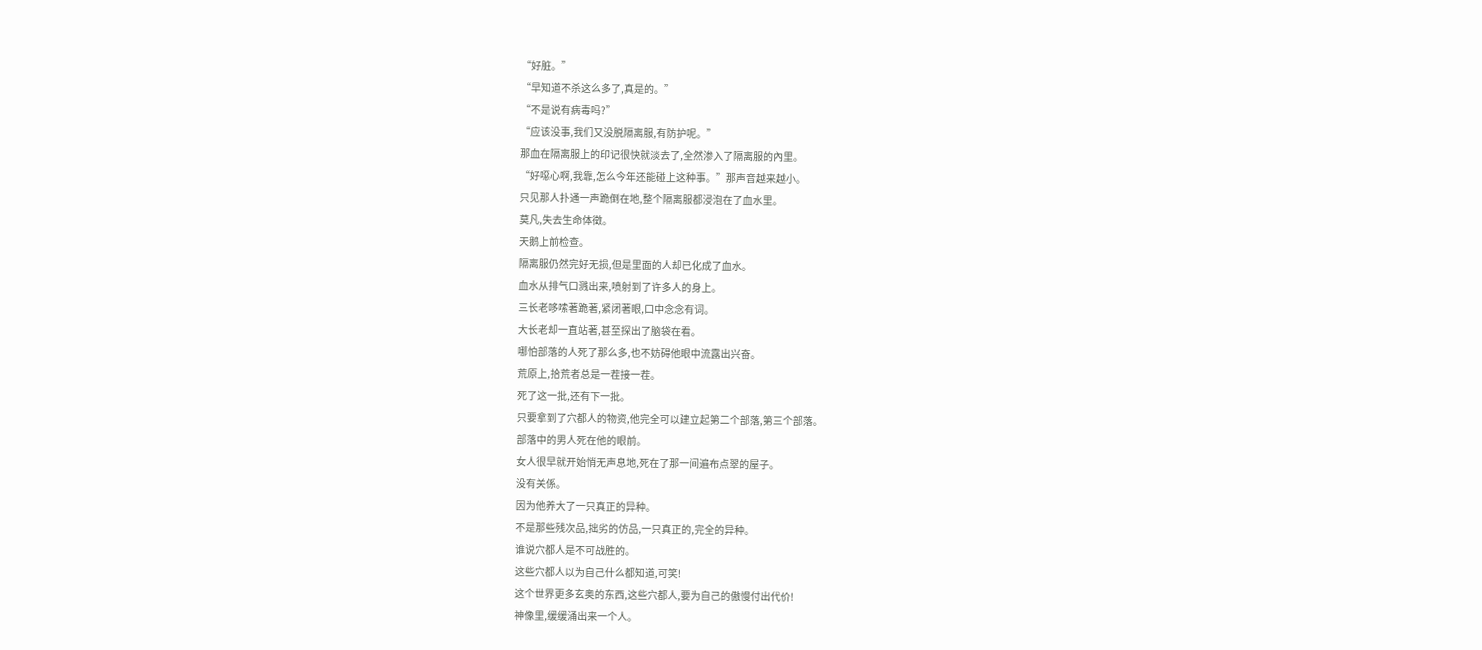“好脏。”
“早知道不杀这么多了,真是的。”
“不是说有病毒吗?”
“应该没事,我们又没脱隔离服,有防护呢。”
那血在隔离服上的印记很快就淡去了,全然渗入了隔离服的內里。
“好噁心啊,我靠,怎么今年还能碰上这种事。”那声音越来越小。
只见那人扑通一声跪倒在地,整个隔离服都浸泡在了血水里。
莫凡,失去生命体徵。
天鹅上前检查。
隔离服仍然完好无损,但是里面的人却已化成了血水。
血水从排气口溅出来,喷射到了许多人的身上。
三长老哆嗦著跪著,紧闭著眼,口中念念有词。
大长老却一直站著,甚至探出了脑袋在看。
哪怕部落的人死了那么多,也不妨碍他眼中流露出兴奋。
荒原上,拾荒者总是一茬接一茬。
死了这一批,还有下一批。
只要拿到了穴都人的物资,他完全可以建立起第二个部落,第三个部落。
部落中的男人死在他的眼前。
女人很早就开始悄无声息地,死在了那一间遍布点翠的屋子。
没有关係。
因为他养大了一只真正的异种。
不是那些残次品,拙劣的仿品,一只真正的,完全的异种。
谁说穴都人是不可战胜的。
这些穴都人以为自己什么都知道,可笑!
这个世界更多玄奥的东西,这些穴都人,要为自己的傲慢付出代价!
神像里,缓缓涌出来一个人。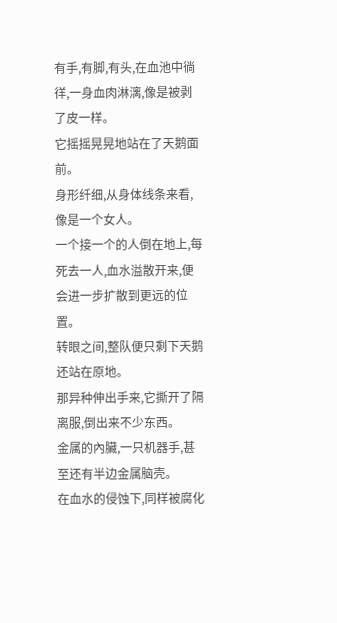有手,有脚,有头,在血池中徜徉,一身血肉淋漓,像是被剥了皮一样。
它摇摇晃晃地站在了天鹅面前。
身形纤细,从身体线条来看,像是一个女人。
一个接一个的人倒在地上,每死去一人,血水溢散开来,便会进一步扩散到更远的位置。
转眼之间,整队便只剩下天鹅还站在原地。
那异种伸出手来,它撕开了隔离服,倒出来不少东西。
金属的內臟,一只机器手,甚至还有半边金属脑壳。
在血水的侵蚀下,同样被腐化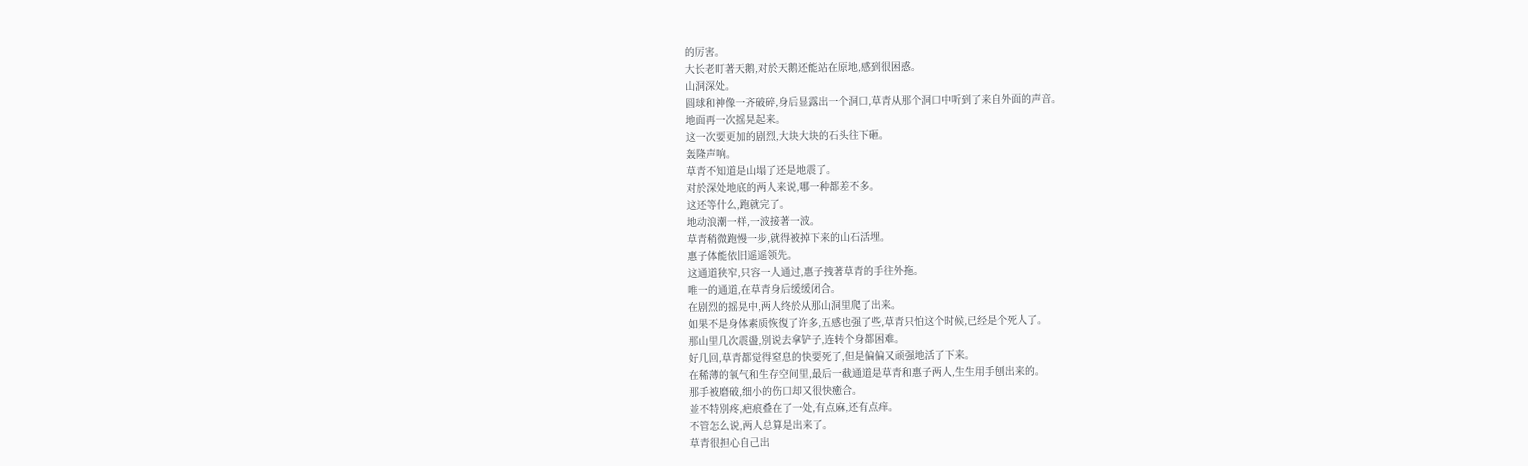的厉害。
大长老盯著天鹅,对於天鹅还能站在原地,感到很困惑。
山洞深处。
圆球和神像一齐破碎,身后显露出一个洞口,草青从那个洞口中听到了来自外面的声音。
地面再一次摇晃起来。
这一次要更加的剧烈,大块大块的石头往下砸。
轰隆声响。
草青不知道是山塌了还是地震了。
对於深处地底的两人来说,哪一种都差不多。
这还等什么,跑就完了。
地动浪潮一样,一波接著一波。
草青稍微跑慢一步,就得被掉下来的山石活埋。
惠子体能依旧遥遥领先。
这通道狭窄,只容一人通过,惠子拽著草青的手往外拖。
唯一的通道,在草青身后缓缓闭合。
在剧烈的摇晃中,两人终於从那山洞里爬了出来。
如果不是身体素质恢復了许多,五感也强了些,草青只怕这个时候,已经是个死人了。
那山里几次震盪,別说去拿铲子,连转个身都困难。
好几回,草青都觉得窒息的快要死了,但是偏偏又顽强地活了下来。
在稀薄的氧气和生存空间里,最后一截通道是草青和惠子两人,生生用手刨出来的。
那手被磨破,细小的伤口却又很快癒合。
並不特別疼,疤痕叠在了一处,有点麻,还有点痒。
不管怎么说,两人总算是出来了。
草青很担心自己出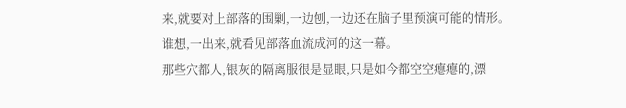来,就要对上部落的围剿,一边刨,一边还在脑子里预演可能的情形。
谁想,一出来,就看见部落血流成河的这一幕。
那些穴都人,银灰的隔离服很是显眼,只是如今都空空瘪瘪的,漂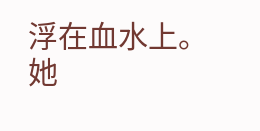浮在血水上。
她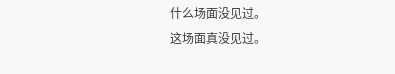什么场面没见过。
这场面真没见过。